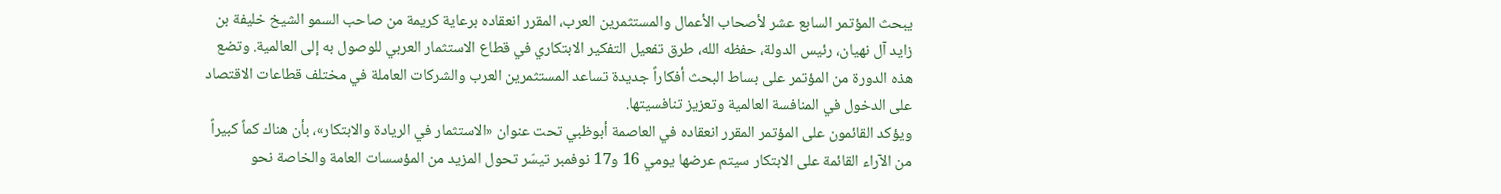يبحث المؤتمر السابع عشر لأصحاب الأعمال والمستثمرين العرب، المقرر انعقاده برعاية كريمة من صاحب السمو الشيخ خليفة بن زايد آل نهيان، رئيس الدولة، حفظه الله، طرق تفعيل التفكير الابتكاري في قطاع الاستثمار العربي للوصول به إلى العالمية. وتضع هذه الدورة من المؤتمر على بساط البحث أفكاراً جديدة تساعد المستثمرين العرب والشركات العاملة في مختلف قطاعات الاقتصاد على الدخول في المنافسة العالمية وتعزيز تنافسيتها.
ويؤكد القائمون على المؤتمر المقرر انعقاده في العاصمة أبوظبي تحت عنوان «الاستثمار في الريادة والابتكار»، بأن هناك كماً كبيراً من الآراء القائمة على الابتكار سيتم عرضها يومي 16 و17 نوفمبر تيسّر تحول المزيد من المؤسسات العامة والخاصة نحو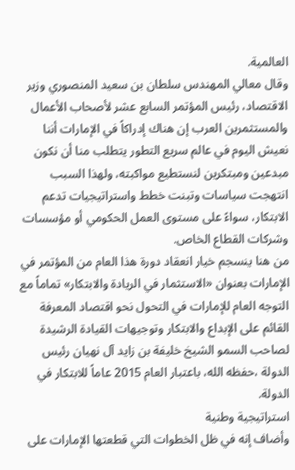العالمية.
وقال معالي المهندس سلطان بن سعيد المنصوري وزير الاقتصاد، رئيس المؤتمر السابع عشر لأصحاب الأعمال والمستثمرين العرب إن هناك إدراكاً في الإمارات أننا نعيش اليوم في عالم سريع التطور يتطلب منا أن نكون مبدعين ومبتكرين لنستطيع مواكبته، ولهذا السبب انتهجت سياسات وتبنت خطط واستراتيجيات تدعم الابتكار، سواءً على مستوى العمل الحكومي أو مؤسسات وشركات القطاع الخاص.
من هنا ينسجم خيار انعقاد دورة هذا العام من المؤتمر في الإمارات بعنوان «الاستثمار في الريادة والابتكار» تماماً مع التوجه العام للإمارات في التحول نحو اقتصاد المعرفة القائم على الإبداع والابتكار وتوجيهات القيادة الرشيدة لصاحب السمو الشيخ خليفة بن زايد آل نهيان رئيس الدولة ،حفظه الله، باعتبار العام 2015 عاماً للابتكار في الدولة.
استراتيجية وطنية
وأضاف إنه في ظل الخطوات التي قطعتها الإمارات على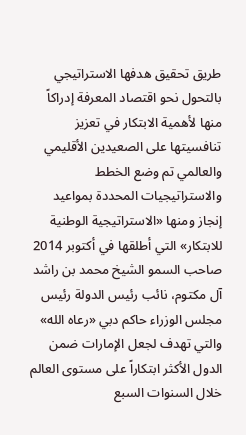طريق تحقيق هدفها الاستراتيجي بالتحول نحو اقتصاد المعرفة إدراكاً منها لأهمية الابتكار في تعزيز تنافسيتها على الصعيدين الأقليمي والعالمي تم وضع الخطط والاستراتيجيات المحددة بمواعيد إنجاز ومنها «الاستراتيجية الوطنية للابتكار» التي أطلقها في أكتوبر 2014 صاحب السمو الشيخ محمد بن راشد آل مكتوم، نائب رئيس الدولة رئيس مجلس الوزراء حاكم دبي «رعاه الله» والتي تهدف لجعل الإمارات ضمن الدول الأكثر ابتكاراً على مستوى العالم خلال السنوات السبع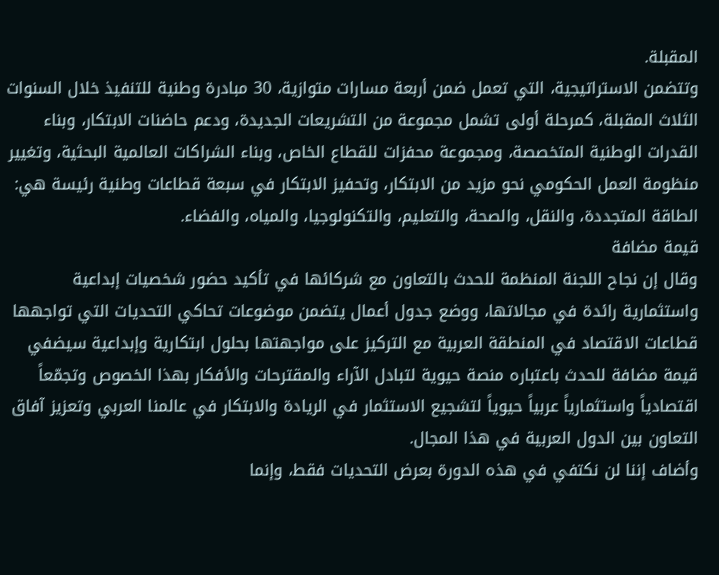المقبلة.
وتتضمن الاستراتيجية، التي تعمل ضمن أربعة مسارات متوازية، 30 مبادرة وطنية للتنفيذ خلال السنوات الثلاث المقبلة، كمرحلة أولى تشمل مجموعة من التشريعات الجديدة، ودعم حاضنات الابتكار، وبناء القدرات الوطنية المتخصصة، ومجموعة محفزات للقطاع الخاص، وبناء الشراكات العالمية البحثية، وتغيير منظومة العمل الحكومي نحو مزيد من الابتكار، وتحفيز الابتكار في سبعة قطاعات وطنية رئيسة هي: الطاقة المتجددة، والنقل، والصحة، والتعليم، والتكنولوجيا، والمياه، والفضاء.
قيمة مضافة
وقال إن نجاح اللجنة المنظمة للحدث بالتعاون مع شركائها في تأكيد حضور شخصيات إبداعية واستثمارية رائدة في مجالاتها، ووضع جدول أعمال يتضمن موضوعات تحاكي التحديات التي تواجهها قطاعات الاقتصاد في المنطقة العربية مع التركيز على مواجهتها بحلول ابتكارية وإبداعية سيضفي قيمة مضافة للحدث باعتباره منصة حيوية لتبادل الآراء والمقترحات والأفكار بهذا الخصوص وتجمّعاً اقتصادياً واستثمارياً عربياً حيوياً لتشجيع الاستثمار في الريادة والابتكار في عالمنا العربي وتعزيز آفاق التعاون بين الدول العربية في هذا المجال.
وأضاف إننا لن نكتفي في هذه الدورة بعرض التحديات فقط، وإنما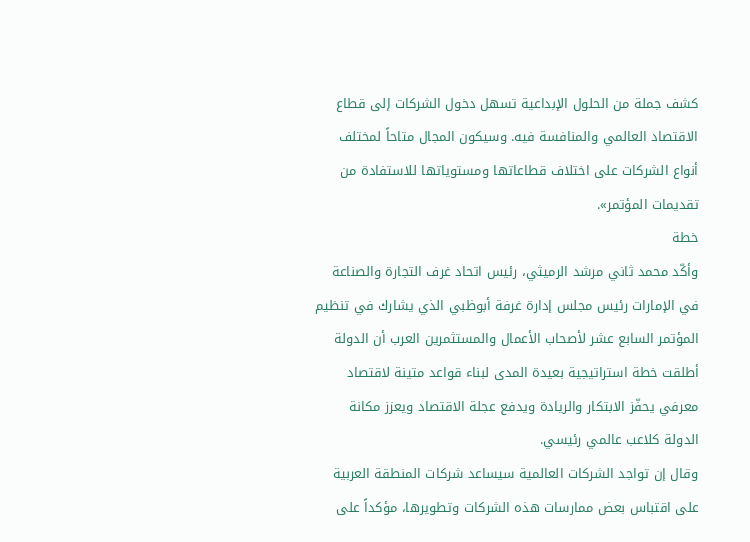كشف جملة من الحلول الإبداعية تسهل دخول الشركات إلى قطاع الاقتصاد العالمي والمنافسة فيه. وسيكون المجال متاحاً لمختلف أنواع الشركات على اختلاف قطاعاتها ومستوياتها للاستفادة من تقديمات المؤتمر».
خطة
وأكّد محمد ثاني مرشد الرميثي، رئيس اتحاد غرف التجارة والصناعة في الإمارات رئيس مجلس إدارة غرفة أبوظبي الذي يشارك في تنظيم المؤتمر السابع عشر لأصحاب الأعمال والمستثمرين العرب أن الدولة أطلقت خطة استراتيجية بعيدة المدى لبناء قواعد متينة لاقتصاد معرفي يحفّز الابتكار والريادة ويدفع عجلة الاقتصاد ويعزز مكانة الدولة كلاعب عالمي رئيسي.
وقال إن تواجد الشركات العالمية سيساعد شركات المنطقة العربية على اقتباس بعض ممارسات هذه الشركات وتطويرها، مؤكداً على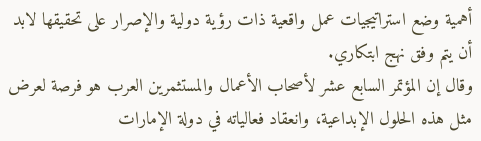أهمية وضع استراتيجيات عمل واقعية ذات رؤية دولية والإصرار على تحقيقها لابد أن يتم وفق نهج ابتكاري.
وقال إن المؤتمر السابع عشر لأصحاب الأعمال والمستثمرين العرب هو فرصة لعرض مثل هذه الحلول الإبداعية، وانعقاد فعالياته في دولة الإمارات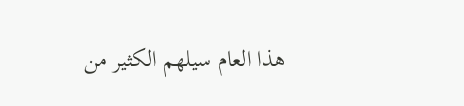هذا العام سيلهم الكثير من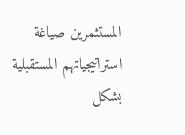المستثمرين صياغة استراتيجياتهم المستقبلية بشكل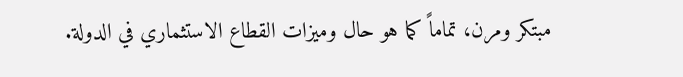مبتكر ومرن، تماماً كما هو حال وميزات القطاع الاستثماري في الدولة.